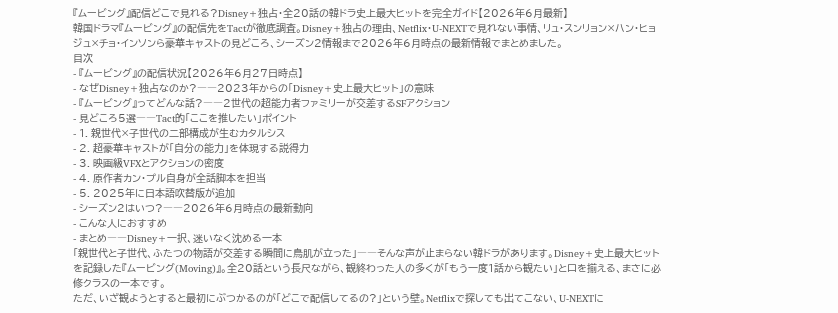『ムービング』配信どこで見れる?Disney+独占・全20話の韓ドラ史上最大ヒットを完全ガイド【2026年6月最新】
韓国ドラマ『ムービング』の配信先をTactが徹底調査。Disney+独占の理由、Netflix・U-NEXTで見れない事情、リュ・スンリョン×ハン・ヒョジュ×チョ・インソンら豪華キャストの見どころ、シーズン2情報まで2026年6月時点の最新情報でまとめました。
目次
- 『ムービング』の配信状況【2026年6月27日時点】
- なぜDisney+独占なのか?――2023年からの「Disney+史上最大ヒット」の意味
- 『ムービング』ってどんな話?――2世代の超能力者ファミリーが交差するSFアクション
- 見どころ5選――Tact的「ここを推したい」ポイント
- 1. 親世代×子世代の二部構成が生むカタルシス
- 2. 超豪華キャストが「自分の能力」を体現する説得力
- 3. 映画級VFXとアクションの密度
- 4. 原作者カン・プル自身が全話脚本を担当
- 5. 2025年に日本語吹替版が追加
- シーズン2はいつ?――2026年6月時点の最新動向
- こんな人におすすめ
- まとめ――Disney+一択、迷いなく沈める一本
「親世代と子世代、ふたつの物語が交差する瞬間に鳥肌が立った」――そんな声が止まらない韓ドラがあります。Disney+史上最大ヒットを記録した『ムービング(Moving)』。全20話という長尺ながら、観終わった人の多くが「もう一度1話から観たい」と口を揃える、まさに必修クラスの一本です。
ただ、いざ観ようとすると最初にぶつかるのが「どこで配信してるの?」という壁。Netflixで探しても出てこない、U-NEXTに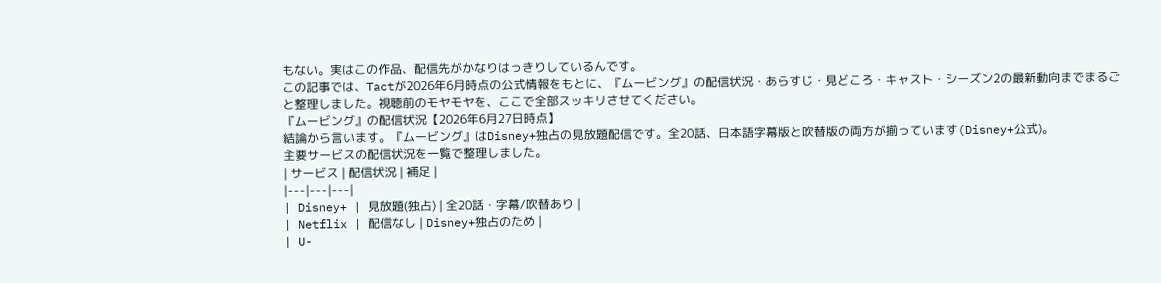もない。実はこの作品、配信先がかなりはっきりしているんです。
この記事では、Tactが2026年6月時点の公式情報をもとに、『ムービング』の配信状況・あらすじ・見どころ・キャスト・シーズン2の最新動向までまるごと整理しました。視聴前のモヤモヤを、ここで全部スッキリさせてください。
『ムービング』の配信状況【2026年6月27日時点】
結論から言います。『ムービング』はDisney+独占の見放題配信です。全20話、日本語字幕版と吹替版の両方が揃っています(Disney+公式)。
主要サービスの配信状況を一覧で整理しました。
| サービス | 配信状況 | 補足 |
|---|---|---|
| Disney+ | 見放題(独占) | 全20話・字幕/吹替あり |
| Netflix | 配信なし | Disney+独占のため |
| U-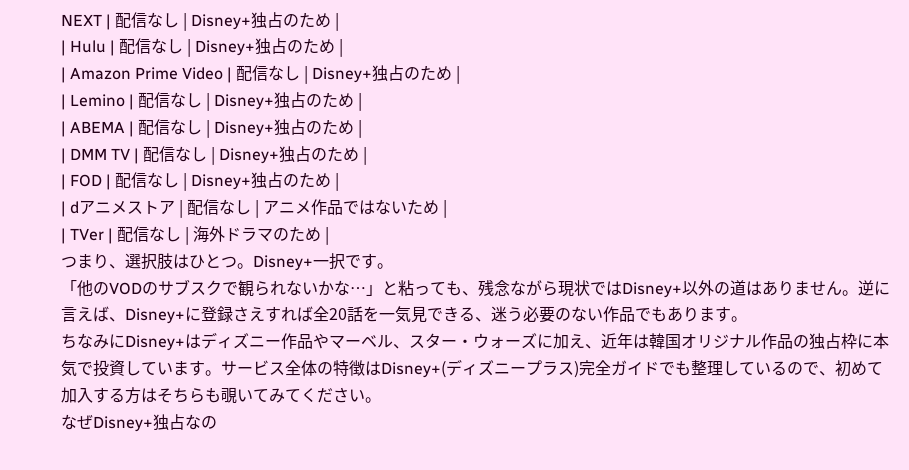NEXT | 配信なし | Disney+独占のため |
| Hulu | 配信なし | Disney+独占のため |
| Amazon Prime Video | 配信なし | Disney+独占のため |
| Lemino | 配信なし | Disney+独占のため |
| ABEMA | 配信なし | Disney+独占のため |
| DMM TV | 配信なし | Disney+独占のため |
| FOD | 配信なし | Disney+独占のため |
| dアニメストア | 配信なし | アニメ作品ではないため |
| TVer | 配信なし | 海外ドラマのため |
つまり、選択肢はひとつ。Disney+一択です。
「他のVODのサブスクで観られないかな…」と粘っても、残念ながら現状ではDisney+以外の道はありません。逆に言えば、Disney+に登録さえすれば全20話を一気見できる、迷う必要のない作品でもあります。
ちなみにDisney+はディズニー作品やマーベル、スター・ウォーズに加え、近年は韓国オリジナル作品の独占枠に本気で投資しています。サービス全体の特徴はDisney+(ディズニープラス)完全ガイドでも整理しているので、初めて加入する方はそちらも覗いてみてください。
なぜDisney+独占なの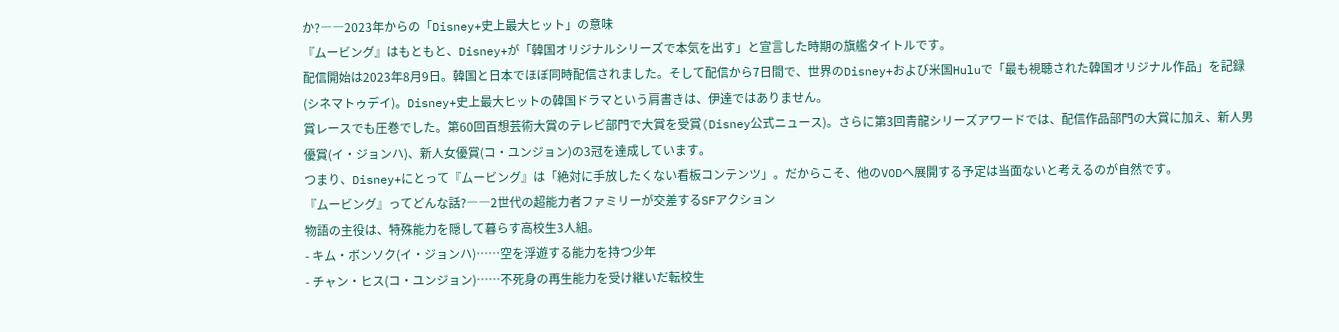か?――2023年からの「Disney+史上最大ヒット」の意味
『ムービング』はもともと、Disney+が「韓国オリジナルシリーズで本気を出す」と宣言した時期の旗艦タイトルです。
配信開始は2023年8月9日。韓国と日本でほぼ同時配信されました。そして配信から7日間で、世界のDisney+および米国Huluで「最も視聴された韓国オリジナル作品」を記録(シネマトゥデイ)。Disney+史上最大ヒットの韓国ドラマという肩書きは、伊達ではありません。
賞レースでも圧巻でした。第60回百想芸術大賞のテレビ部門で大賞を受賞(Disney公式ニュース)。さらに第3回青龍シリーズアワードでは、配信作品部門の大賞に加え、新人男優賞(イ・ジョンハ)、新人女優賞(コ・ユンジョン)の3冠を達成しています。
つまり、Disney+にとって『ムービング』は「絶対に手放したくない看板コンテンツ」。だからこそ、他のVODへ展開する予定は当面ないと考えるのが自然です。
『ムービング』ってどんな話?――2世代の超能力者ファミリーが交差するSFアクション
物語の主役は、特殊能力を隠して暮らす高校生3人組。
- キム・ボンソク(イ・ジョンハ)……空を浮遊する能力を持つ少年
- チャン・ヒス(コ・ユンジョン)……不死身の再生能力を受け継いだ転校生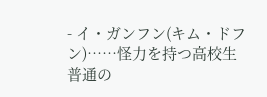- イ・ガンフン(キム・ドフン)……怪力を持つ高校生
普通の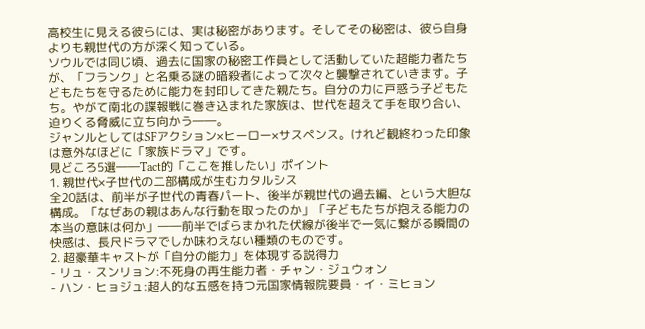高校生に見える彼らには、実は秘密があります。そしてその秘密は、彼ら自身よりも親世代の方が深く知っている。
ソウルでは同じ頃、過去に国家の秘密工作員として活動していた超能力者たちが、「フランク」と名乗る謎の暗殺者によって次々と襲撃されていきます。子どもたちを守るために能力を封印してきた親たち。自分の力に戸惑う子どもたち。やがて南北の諜報戦に巻き込まれた家族は、世代を超えて手を取り合い、迫りくる脅威に立ち向かう――。
ジャンルとしてはSFアクション×ヒーロー×サスペンス。けれど観終わった印象は意外なほどに「家族ドラマ」です。
見どころ5選――Tact的「ここを推したい」ポイント
1. 親世代×子世代の二部構成が生むカタルシス
全20話は、前半が子世代の青春パート、後半が親世代の過去編、という大胆な構成。「なぜあの親はあんな行動を取ったのか」「子どもたちが抱える能力の本当の意味は何か」――前半でばらまかれた伏線が後半で一気に繋がる瞬間の快感は、長尺ドラマでしか味わえない種類のものです。
2. 超豪華キャストが「自分の能力」を体現する説得力
- リュ・スンリョン:不死身の再生能力者・チャン・ジュウォン
- ハン・ヒョジュ:超人的な五感を持つ元国家情報院要員・イ・ミヒョン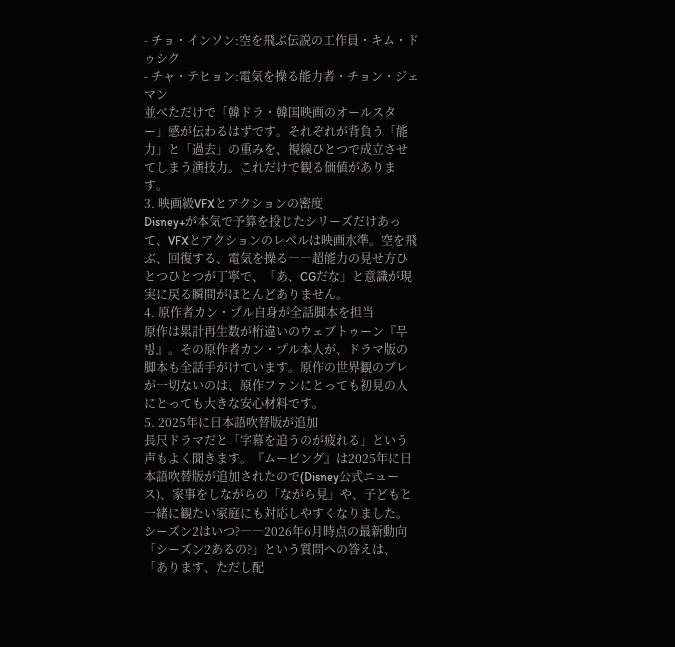- チョ・インソン:空を飛ぶ伝説の工作員・キム・ドゥシク
- チャ・テヒョン:電気を操る能力者・チョン・ジェマン
並べただけで「韓ドラ・韓国映画のオールスター」感が伝わるはずです。それぞれが背負う「能力」と「過去」の重みを、視線ひとつで成立させてしまう演技力。これだけで観る価値があります。
3. 映画級VFXとアクションの密度
Disney+が本気で予算を投じたシリーズだけあって、VFXとアクションのレベルは映画水準。空を飛ぶ、回復する、電気を操る――超能力の見せ方ひとつひとつが丁寧で、「あ、CGだな」と意識が現実に戻る瞬間がほとんどありません。
4. 原作者カン・プル自身が全話脚本を担当
原作は累計再生数が桁違いのウェブトゥーン『무빙』。その原作者カン・プル本人が、ドラマ版の脚本も全話手がけています。原作の世界観のブレが一切ないのは、原作ファンにとっても初見の人にとっても大きな安心材料です。
5. 2025年に日本語吹替版が追加
長尺ドラマだと「字幕を追うのが疲れる」という声もよく聞きます。『ムービング』は2025年に日本語吹替版が追加されたので(Disney公式ニュース)、家事をしながらの「ながら見」や、子どもと一緒に観たい家庭にも対応しやすくなりました。
シーズン2はいつ?――2026年6月時点の最新動向
「シーズン2あるの?」という質問への答えは、「あります、ただし配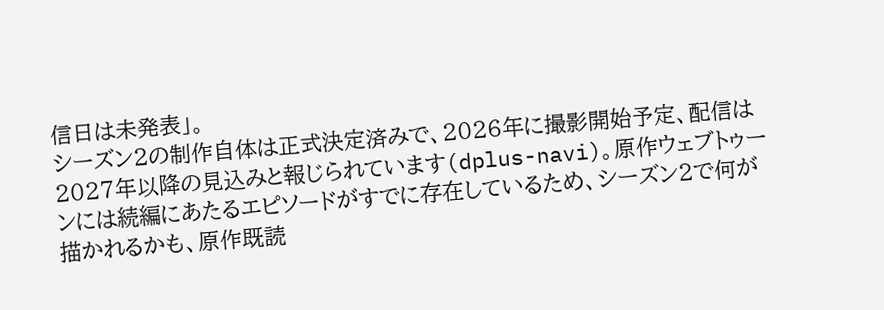信日は未発表」。
シーズン2の制作自体は正式決定済みで、2026年に撮影開始予定、配信は2027年以降の見込みと報じられています(dplus-navi)。原作ウェブトゥーンには続編にあたるエピソードがすでに存在しているため、シーズン2で何が描かれるかも、原作既読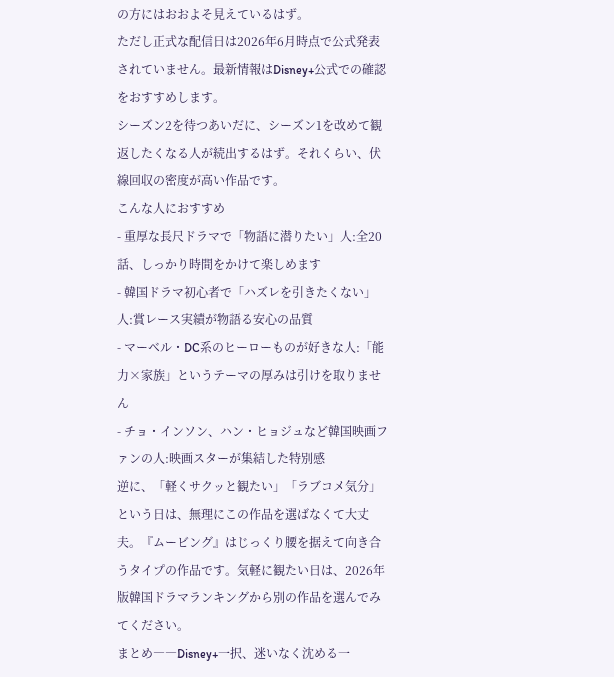の方にはおおよそ見えているはず。
ただし正式な配信日は2026年6月時点で公式発表されていません。最新情報はDisney+公式での確認をおすすめします。
シーズン2を待つあいだに、シーズン1を改めて観返したくなる人が続出するはず。それくらい、伏線回収の密度が高い作品です。
こんな人におすすめ
- 重厚な長尺ドラマで「物語に潜りたい」人:全20話、しっかり時間をかけて楽しめます
- 韓国ドラマ初心者で「ハズレを引きたくない」人:賞レース実績が物語る安心の品質
- マーベル・DC系のヒーローものが好きな人:「能力×家族」というテーマの厚みは引けを取りません
- チョ・インソン、ハン・ヒョジュなど韓国映画ファンの人:映画スターが集結した特別感
逆に、「軽くサクッと観たい」「ラブコメ気分」という日は、無理にこの作品を選ばなくて大丈夫。『ムービング』はじっくり腰を据えて向き合うタイプの作品です。気軽に観たい日は、2026年版韓国ドラマランキングから別の作品を選んでみてください。
まとめ――Disney+一択、迷いなく沈める一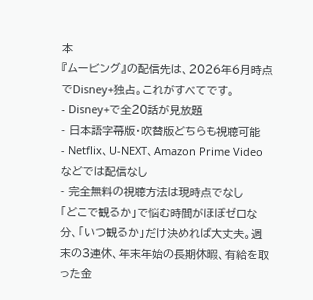本
『ムービング』の配信先は、2026年6月時点でDisney+独占。これがすべてです。
- Disney+で全20話が見放題
- 日本語字幕版・吹替版どちらも視聴可能
- Netflix、U-NEXT、Amazon Prime Videoなどでは配信なし
- 完全無料の視聴方法は現時点でなし
「どこで観るか」で悩む時間がほぼゼロな分、「いつ観るか」だけ決めれば大丈夫。週末の3連休、年末年始の長期休暇、有給を取った金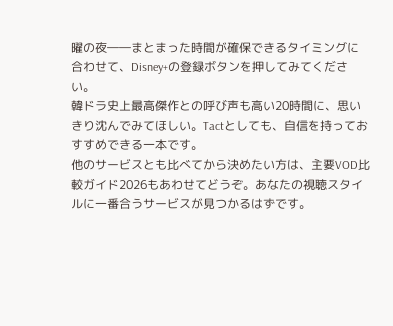曜の夜――まとまった時間が確保できるタイミングに合わせて、Disney+の登録ボタンを押してみてください。
韓ドラ史上最高傑作との呼び声も高い20時間に、思いきり沈んでみてほしい。Tactとしても、自信を持っておすすめできる一本です。
他のサービスとも比べてから決めたい方は、主要VOD比較ガイド2026もあわせてどうぞ。あなたの視聴スタイルに一番合うサービスが見つかるはずです。